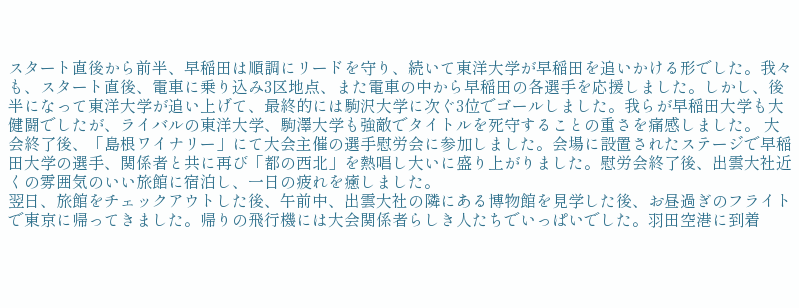スタート直後から前半、早稲田は順調にリードを守り、続いて東洋大学が早稲田を追いかける形でした。我々も、スタート直後、電車に乗り込み3区地点、また電車の中から早稲田の各選手を応援しました。しかし、後半になって東洋大学が追い上げて、最終的には駒沢大学に次ぐ3位でゴールしました。我らが早稲田大学も大健闘でしたが、ライバルの東洋大学、駒澤大学も強敵でタイトルを死守することの重さを痛感しました。 大会終了後、「島根ワイナリー」にて大会主催の選手慰労会に参加しました。会場に設置されたステージで早稲田大学の選手、関係者と共に再び「都の西北」を熱唱し大いに盛り上がりました。慰労会終了後、出雲大社近くの雰囲気のいい旅館に宿泊し、一日の疲れを癒しました。
翌日、旅館をチェックアウトした後、午前中、出雲大社の隣にある博物館を見学した後、お昼過ぎのフライトで東京に帰ってきました。帰りの飛行機には大会関係者らしき人たちでいっぱいでした。羽田空港に到着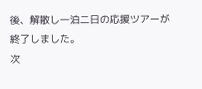後、解散し一泊二日の応援ツアーが終了しました。
次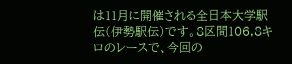は11月に開催される全日本大学駅伝(伊勢駅伝)です。8区間106,8キロのレースで、今回の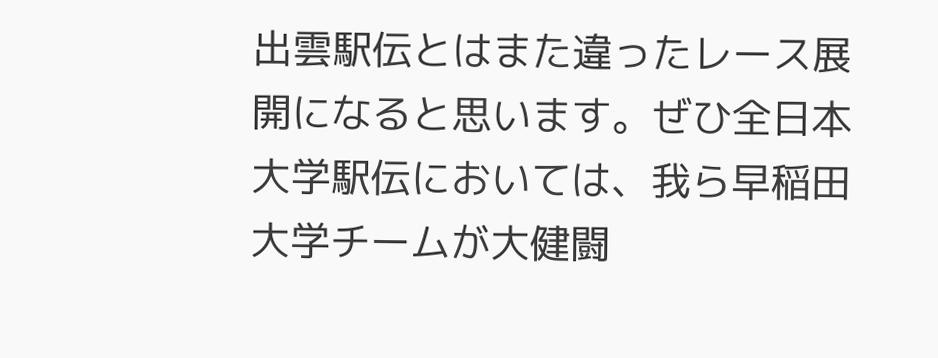出雲駅伝とはまた違ったレース展開になると思います。ぜひ全日本大学駅伝においては、我ら早稲田大学チームが大健闘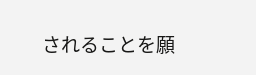されることを願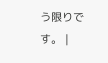う限りです。 |